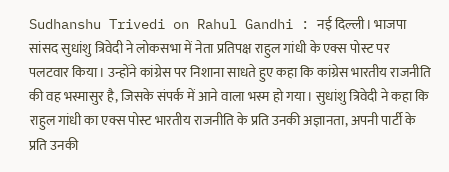Sudhanshu Trivedi on Rahul Gandhi : नई दिल्ली। भाजपा सांसद सुधांशु त्रिवेदी ने लोकसभा में नेता प्रतिपक्ष राहुल गांधी के एक्स पोस्ट पर पलटवार किया। उन्होंने कांग्रेस पर निशाना साधते हुए कहा कि कांग्रेस भारतीय राजनीति की वह भस्मासुर है, जिसके संपर्क में आने वाला भस्म हो गया। सुधांशु त्रिवेदी ने कहा कि राहुल गांधी का एक्स पोस्ट भारतीय राजनीति के प्रति उनकी अज्ञानता, अपनी पार्टी के प्रति उनकी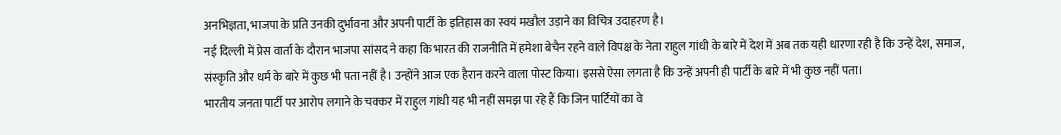अनभिज्ञता, भाजपा के प्रति उनकी दुर्भावना और अपनी पार्टी के इतिहास का स्वयं मखौल उड़ाने का विचित्र उदाहरण है।
नई दिल्ली में प्रेस वार्ता के दौरान भाजपा सांसद ने कहा कि भारत की राजनीति में हमेशा बेचैन रहने वाले विपक्ष के नेता राहुल गांधी के बारे में देश में अब तक यही धारणा रही है कि उन्हें देश, समाज, संस्कृति और धर्म के बारे में कुछ भी पता नहीं है। उन्होंने आज एक हैरान करने वाला पोस्ट किया। इससे ऐसा लगता है कि उन्हें अपनी ही पार्टी के बारे में भी कुछ नहीं पता।
भारतीय जनता पार्टी पर आरोप लगाने के चक्कर में राहुल गांधी यह भी नहीं समझ पा रहे हैं कि जिन पार्टियों का वे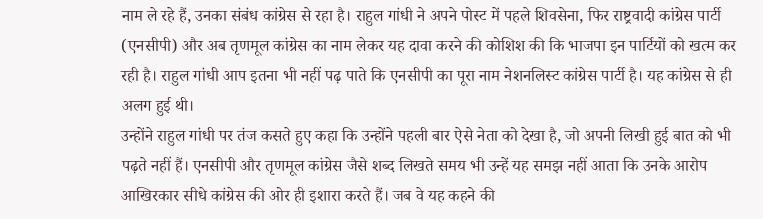नाम ले रहे हैं, उनका संबंध कांग्रेस से रहा है। राहुल गांधी ने अपने पोस्ट में पहले शिवसेना, फिर राष्ट्रवादी कांग्रेस पार्टी (एनसीपी) और अब तृणमूल कांग्रेस का नाम लेकर यह दावा करने की कोशिश की कि भाजपा इन पार्टियों को खत्म कर रही है। राहुल गांधी आप इतना भी नहीं पढ़ पाते कि एनसीपी का पूरा नाम नेशनलिस्ट कांग्रेस पार्टी है। यह कांग्रेस से ही अलग हुई थी।
उन्होंने राहुल गांधी पर तंज कसते हुए कहा कि उन्होंने पहली बार ऐसे नेता को देखा है, जो अपनी लिखी हुई बात को भी पढ़ते नहीं हैं। एनसीपी और तृणमूल कांग्रेस जैसे शब्द लिखते समय भी उन्हें यह समझ नहीं आता कि उनके आरोप आखिरकार सीधे कांग्रेस की ओर ही इशारा करते हैं। जब वे यह कहने की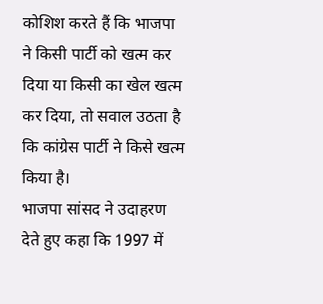कोशिश करते हैं कि भाजपा ने किसी पार्टी को खत्म कर दिया या किसी का खेल खत्म कर दिया, तो सवाल उठता है कि कांग्रेस पार्टी ने किसे खत्म किया है।
भाजपा सांसद ने उदाहरण देते हुए कहा कि 1997 में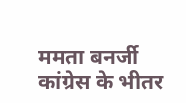ममता बनर्जी कांग्रेस के भीतर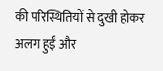की परिस्थितियों से दुखी होकर अलग हुईं और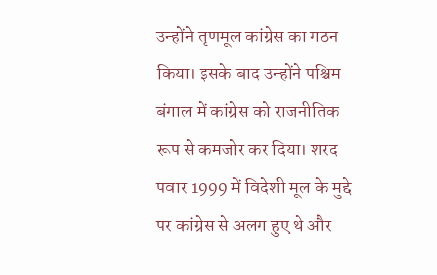उन्होंने तृणमूल कांग्रेस का गठन किया। इसके बाद उन्होंने पश्चिम बंगाल में कांग्रेस को राजनीतिक रूप से कमजोर कर दिया। शरद पवार 1999 में विदेशी मूल के मुद्दे पर कांग्रेस से अलग हुए थे और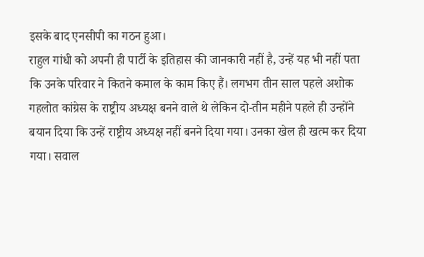इसके बाद एनसीपी का गठन हुआ।
राहुल गांधी को अपनी ही पार्टी के इतिहास की जानकारी नहीं है, उन्हें यह भी नहीं पता कि उनके परिवार ने कितने कमाल के काम किए हैं। लगभग तीन साल पहले अशोक गहलोत कांग्रेस के राष्ट्रीय अध्यक्ष बनने वाले थे लेकिन दो-तीन महीने पहले ही उन्होंने बयान दिया कि उन्हें राष्ट्रीय अध्यक्ष नहीं बनने दिया गया। उनका खेल ही खत्म कर दिया गया। सवाल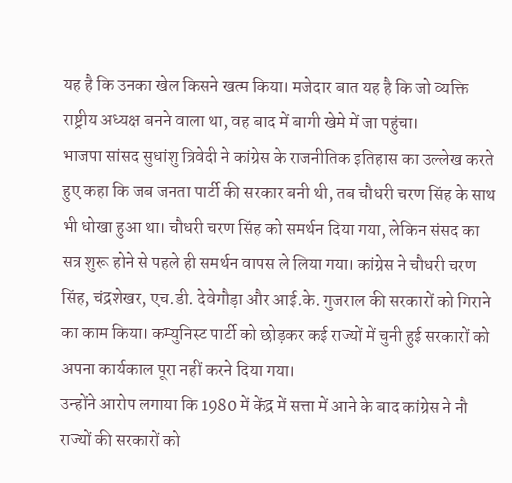यह है कि उनका खेल किसने खत्म किया। मजेदार बात यह है कि जो व्यक्ति राष्ट्रीय अध्यक्ष बनने वाला था, वह बाद में बागी खेमे में जा पहुंचा।
भाजपा सांसद सुधांशु त्रिवेदी ने कांग्रेस के राजनीतिक इतिहास का उल्लेख करते हुए कहा कि जब जनता पार्टी की सरकार बनी थी, तब चौधरी चरण सिंह के साथ भी धोखा हुआ था। चौधरी चरण सिंह को समर्थन दिया गया, लेकिन संसद का सत्र शुरू होने से पहले ही समर्थन वापस ले लिया गया। कांग्रेस ने चौधरी चरण सिंह, चंद्रशेखर, एच.डी. देवेगौड़ा और आई.के. गुजराल की सरकारों को गिराने का काम किया। कम्युनिस्ट पार्टी को छोड़कर कई राज्यों में चुनी हुई सरकारों को अपना कार्यकाल पूरा नहीं करने दिया गया।
उन्होंने आरोप लगाया कि 1980 में केंद्र में सत्ता में आने के बाद कांग्रेस ने नौ राज्यों की सरकारों को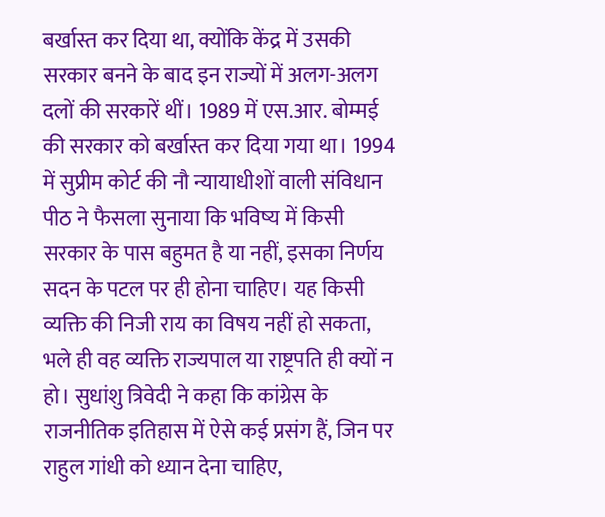बर्खास्त कर दिया था, क्योंकि केंद्र में उसकी सरकार बनने के बाद इन राज्यों में अलग-अलग दलों की सरकारें थीं। 1989 में एस.आर. बोम्मई की सरकार को बर्खास्त कर दिया गया था। 1994 में सुप्रीम कोर्ट की नौ न्यायाधीशों वाली संविधान पीठ ने फैसला सुनाया कि भविष्य में किसी सरकार के पास बहुमत है या नहीं, इसका निर्णय सदन के पटल पर ही होना चाहिए। यह किसी व्यक्ति की निजी राय का विषय नहीं हो सकता, भले ही वह व्यक्ति राज्यपाल या राष्ट्रपति ही क्यों न हो। सुधांशु त्रिवेदी ने कहा कि कांग्रेस के राजनीतिक इतिहास में ऐसे कई प्रसंग हैं, जिन पर राहुल गांधी को ध्यान देना चाहिए,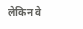लेकिन वे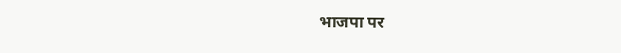भाजपा पर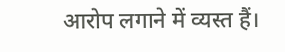आरोप लगाने में व्यस्त हैं।